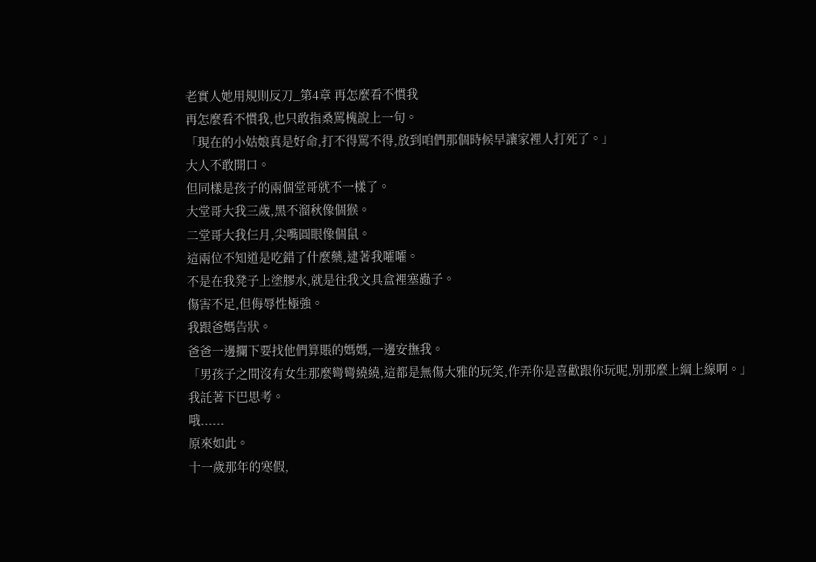老實人她用規則反刀_第4章 再怎麼看不慣我
再怎麼看不慣我,也只敢指桑罵槐說上一句。
「現在的小姑娘真是好命,打不得罵不得,放到咱們那個時候早讓家裡人打死了。」
大人不敢開口。
但同樣是孩子的兩個堂哥就不一樣了。
大堂哥大我三歲,黑不溜秋像個猴。
二堂哥大我仨月,尖嘴圓眼像個鼠。
這兩位不知道是吃錯了什麼藥,逮著我嚯嚯。
不是在我凳子上塗膠水,就是往我文具盒裡塞蟲子。
傷害不足,但侮辱性極強。
我跟爸媽告狀。
爸爸一邊攔下要找他們算賬的媽媽,一邊安撫我。
「男孩子之間沒有女生那麼彎彎繞繞,這都是無傷大雅的玩笑,作弄你是喜歡跟你玩呢,別那麼上綱上線啊。」
我託著下巴思考。
哦......
原來如此。
十一歲那年的寒假,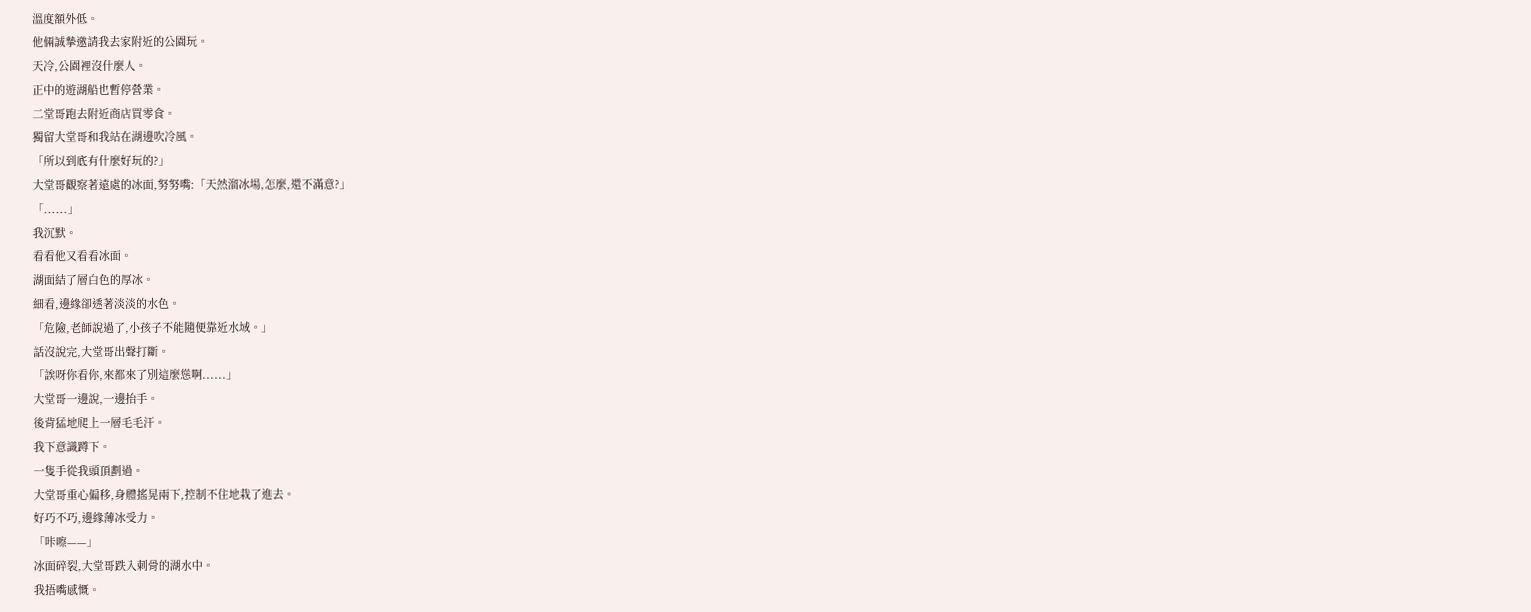溫度額外低。
他倆誠摯邀請我去家附近的公園玩。
天冷,公園裡沒什麼人。
正中的遊湖船也暫停營業。
二堂哥跑去附近商店買零食。
獨留大堂哥和我站在湖邊吹冷風。
「所以到底有什麼好玩的?」
大堂哥觀察著遠處的冰面,努努嘴:「天然溜冰場,怎麼,還不滿意?」
「......」
我沉默。
看看他又看看冰面。
湖面結了層白色的厚冰。
細看,邊緣卻透著淡淡的水色。
「危險,老師說過了,小孩子不能隨便靠近水域。」
話沒說完,大堂哥出聲打斷。
「誒呀你看你,來都來了別這麼慫啊......」
大堂哥一邊說,一邊抬手。
後背猛地爬上一層毛毛汗。
我下意識蹲下。
一隻手從我頭頂劃過。
大堂哥重心偏移,身體搖晃兩下,控制不住地栽了進去。
好巧不巧,邊緣薄冰受力。
「咔嚓——」
冰面碎裂,大堂哥跌入刺骨的湖水中。
我捂嘴感慨。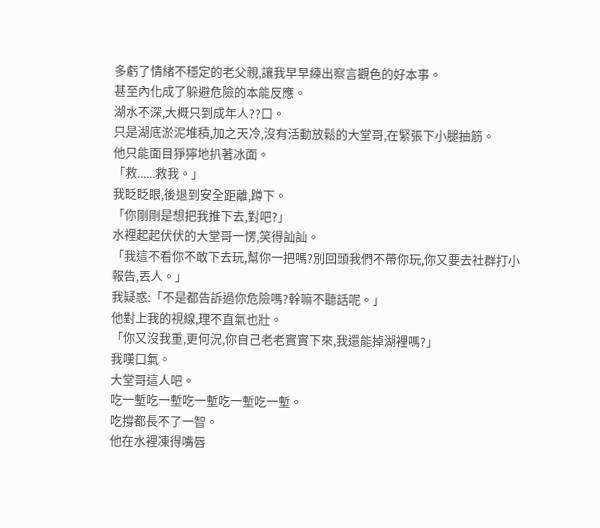多虧了情緒不穩定的老父親,讓我早早練出察言觀色的好本事。
甚至內化成了躲避危險的本能反應。
湖水不深,大概只到成年人??口。
只是湖底淤泥堆積,加之天冷,沒有活動放鬆的大堂哥,在緊張下小腿抽筋。
他只能面目猙獰地扒著冰面。
「救......救我。」
我眨眨眼,後退到安全距離,蹲下。
「你剛剛是想把我推下去,對吧?」
水裡起起伏伏的大堂哥一愣,笑得訕訕。
「我這不看你不敢下去玩,幫你一把嗎?別回頭我們不帶你玩,你又要去社群打小報告,丟人。」
我疑惑:「不是都告訴過你危險嗎?幹嘛不聽話呢。」
他對上我的視線,理不直氣也壯。
「你又沒我重,更何況,你自己老老實實下來,我還能掉湖裡嗎?」
我嘆口氣。
大堂哥這人吧。
吃一塹吃一塹吃一塹吃一塹吃一塹。
吃撐都長不了一智。
他在水裡凍得嘴唇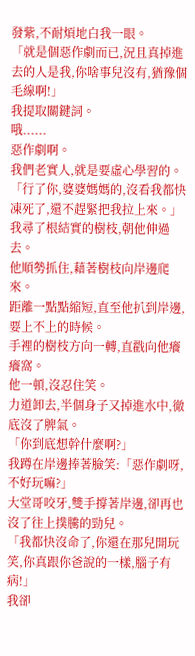發紫,不耐煩地白我一眼。
「就是個惡作劇而已,況且真掉進去的人是我,你啥事兒沒有,猶豫個毛線啊!」
我提取關鍵詞。
哦......
惡作劇啊。
我們老實人,就是要虛心學習的。
「行了你,婆婆媽媽的,沒看我都快凍死了,還不趕緊把我拉上來。」
我尋了根結實的樹枝,朝他伸過去。
他順勢抓住,藉著樹枝向岸邊爬來。
距離一點點縮短,直至他扒到岸邊,要上不上的時候。
手裡的樹枝方向一轉,直戳向他癢癢窩。
他一頓,沒忍住笑。
力道卸去,半個身子又掉進水中,徹底沒了脾氣。
「你到底想幹什麼啊?」
我蹲在岸邊捧著臉笑:「惡作劇呀,不好玩嘛?」
大堂哥咬牙,雙手撐著岸邊,卻再也沒了往上撲騰的勁兒。
「我都快沒命了,你還在那兒開玩笑,你真跟你爸說的一樣,腦子有病!」
我卻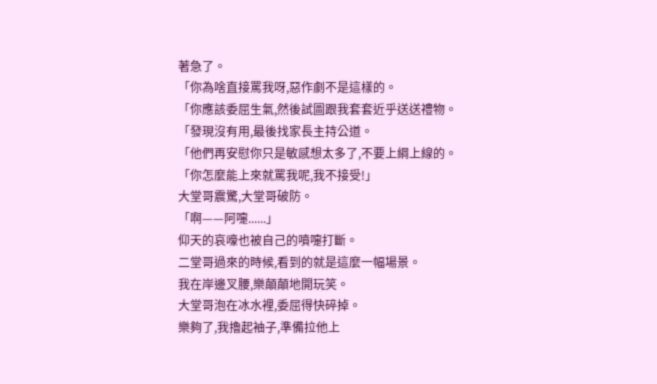著急了。
「你為啥直接罵我呀,惡作劇不是這樣的。
「你應該委屈生氣,然後試圖跟我套套近乎送送禮物。
「發現沒有用,最後找家長主持公道。
「他們再安慰你只是敏感想太多了,不要上綱上線的。
「你怎麼能上來就罵我呢,我不接受!」
大堂哥震驚,大堂哥破防。
「啊——阿嚏......」
仰天的哀嚎也被自己的噴嚏打斷。
二堂哥過來的時候,看到的就是這麼一幅場景。
我在岸邊叉腰,樂顛顛地開玩笑。
大堂哥泡在冰水裡,委屈得快碎掉。
樂夠了,我擼起袖子,準備拉他上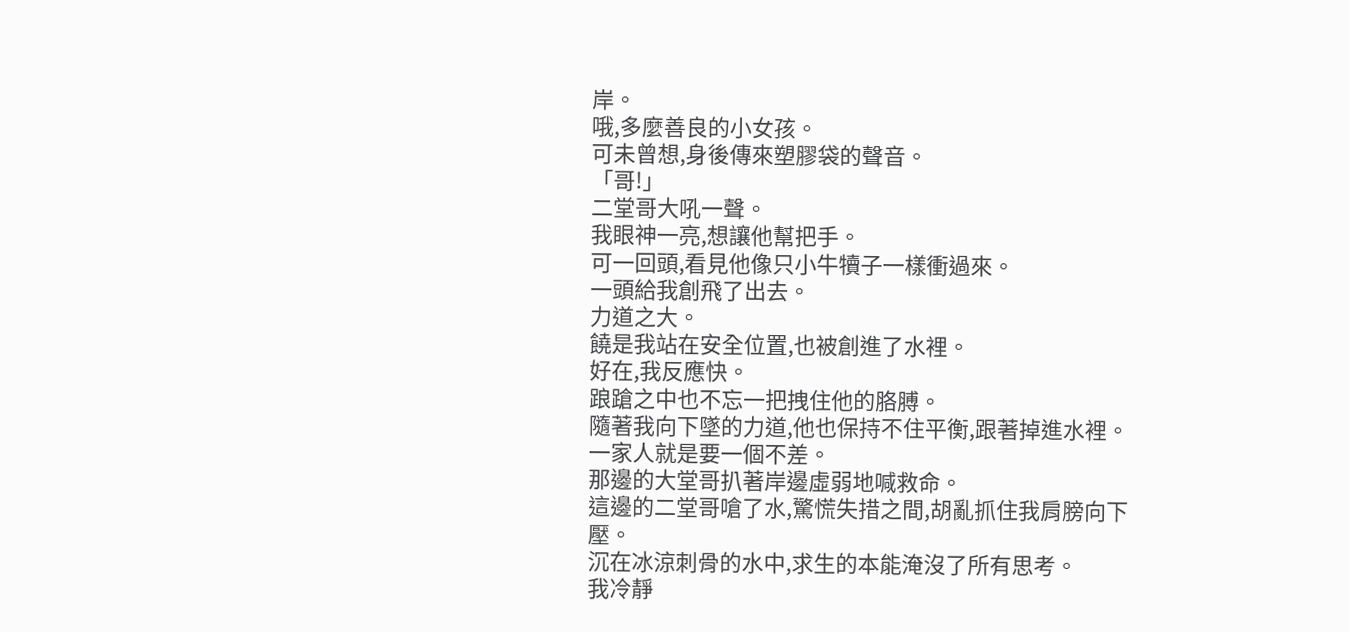岸。
哦,多麼善良的小女孩。
可未曾想,身後傳來塑膠袋的聲音。
「哥!」
二堂哥大吼一聲。
我眼神一亮,想讓他幫把手。
可一回頭,看見他像只小牛犢子一樣衝過來。
一頭給我創飛了出去。
力道之大。
饒是我站在安全位置,也被創進了水裡。
好在,我反應快。
踉蹌之中也不忘一把拽住他的胳膊。
隨著我向下墜的力道,他也保持不住平衡,跟著掉進水裡。
一家人就是要一個不差。
那邊的大堂哥扒著岸邊虛弱地喊救命。
這邊的二堂哥嗆了水,驚慌失措之間,胡亂抓住我肩膀向下壓。
沉在冰涼刺骨的水中,求生的本能淹沒了所有思考。
我冷靜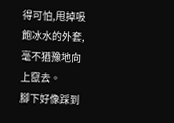得可怕,甩掉吸飽冰水的外套,毫不猶豫地向上竄去。
腳下好像踩到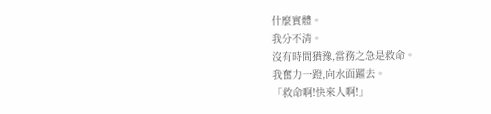什麼實體。
我分不清。
沒有時間猶豫,當務之急是救命。
我奮力一蹬,向水面躍去。
「救命啊!快來人啊!」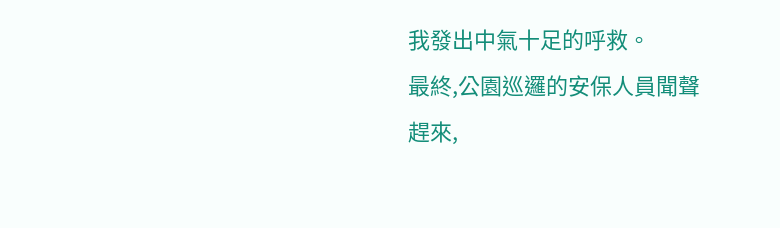我發出中氣十足的呼救。
最終,公園巡邏的安保人員聞聲趕來,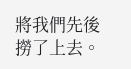將我們先後撈了上去。